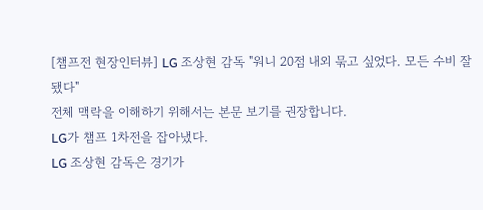[챔프전 현장인터뷰] LG 조상현 감독 "워니 20점 내외 묶고 싶었다. 모든 수비 잘됐다"
전체 맥락을 이해하기 위해서는 본문 보기를 권장합니다.
LG가 챔프 1차전을 잡아냈다.
LG 조상현 감독은 경기가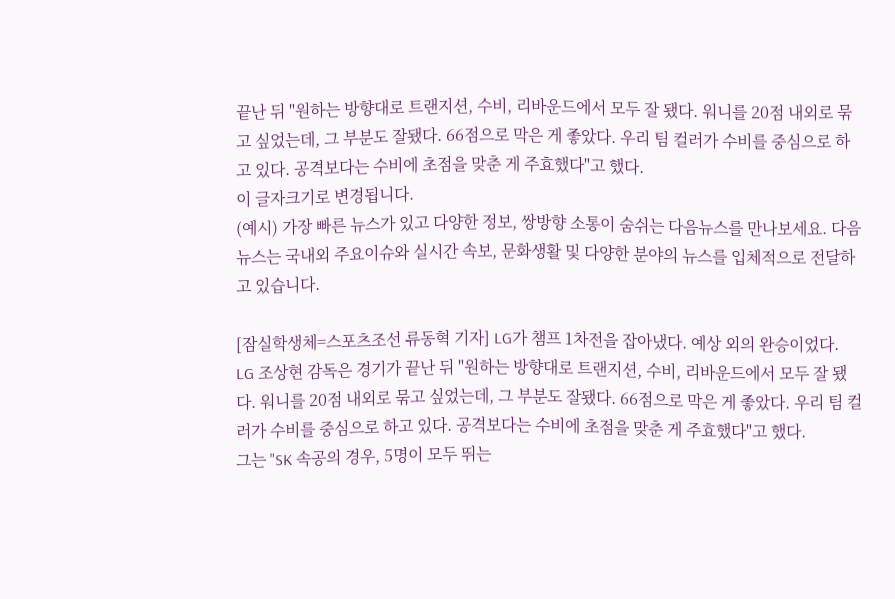끝난 뒤 "원하는 방향대로 트랜지션, 수비, 리바운드에서 모두 잘 됐다. 워니를 20점 내외로 묶고 싶었는데, 그 부분도 잘됐다. 66점으로 막은 게 좋았다. 우리 팀 컬러가 수비를 중심으로 하고 있다. 공격보다는 수비에 초점을 맞춘 게 주효했다"고 했다.
이 글자크기로 변경됩니다.
(예시) 가장 빠른 뉴스가 있고 다양한 정보, 쌍방향 소통이 숨쉬는 다음뉴스를 만나보세요. 다음뉴스는 국내외 주요이슈와 실시간 속보, 문화생활 및 다양한 분야의 뉴스를 입체적으로 전달하고 있습니다.

[잠실학생체=스포츠조선 류동혁 기자] LG가 챔프 1차전을 잡아냈다. 예상 외의 완승이었다.
LG 조상현 감독은 경기가 끝난 뒤 "원하는 방향대로 트랜지션, 수비, 리바운드에서 모두 잘 됐다. 워니를 20점 내외로 묶고 싶었는데, 그 부분도 잘됐다. 66점으로 막은 게 좋았다. 우리 팀 컬러가 수비를 중심으로 하고 있다. 공격보다는 수비에 초점을 맞춘 게 주효했다"고 했다.
그는 "SK 속공의 경우, 5명이 모두 뛰는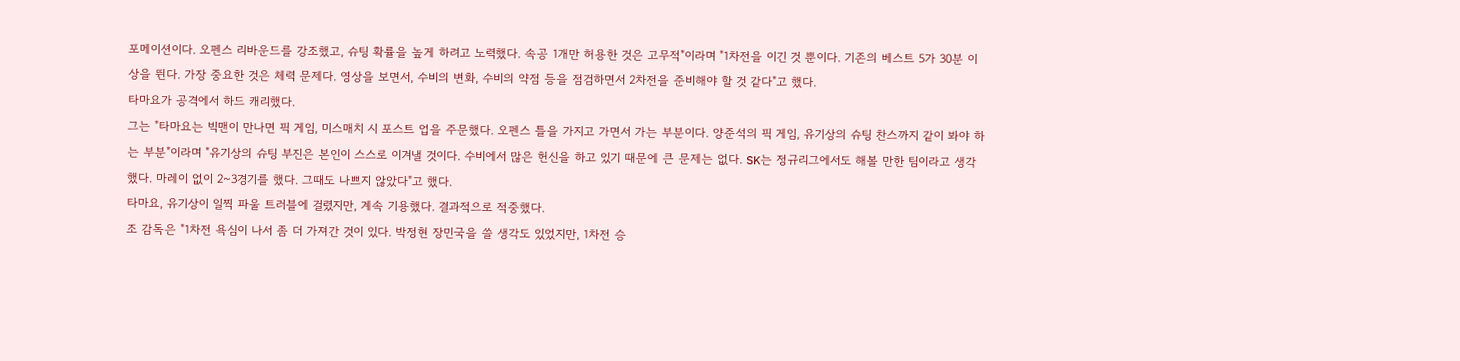포메이션이다. 오펜스 리바운드를 강조했고, 슈팅 확률을 높게 하려고 노력했다. 속공 1개만 허용한 것은 고무적"이라며 "1차전을 이긴 것 뿐이다. 기존의 베스트 5가 30분 이상을 뛴다. 가장 중요한 것은 체력 문제다. 영상을 보면서, 수비의 변화, 수비의 약점 등을 점검하면서 2차전을 준비해야 할 것 같다"고 했다.
타마요가 공격에서 하드 캐리했다.
그는 "타마요는 빅맨이 만나면 픽 게임, 미스매치 시 포스트 업을 주문했다. 오펜스 틀을 가지고 가면서 가는 부분이다. 양준석의 픽 게임, 유기상의 슈팅 찬스까지 같이 봐야 하는 부분"이라며 "유기상의 슈팅 부진은 본인이 스스로 이겨낼 것이다. 수비에서 많은 헌신을 하고 있기 때문에 큰 문제는 없다. SK는 정규리그에서도 해볼 만한 팀이라고 생각했다. 마레이 없이 2~3경기를 했다. 그때도 나쁘지 않았다"고 했다.
타마요, 유기상이 일찍 파울 트러블에 걸렸지만, 계속 기용했다. 결과적으로 적중했다.
조 감독은 "1차전 욕심이 나서 좀 더 가져간 것이 있다. 박정현 장민국을 쓸 생각도 있었지만, 1차전 승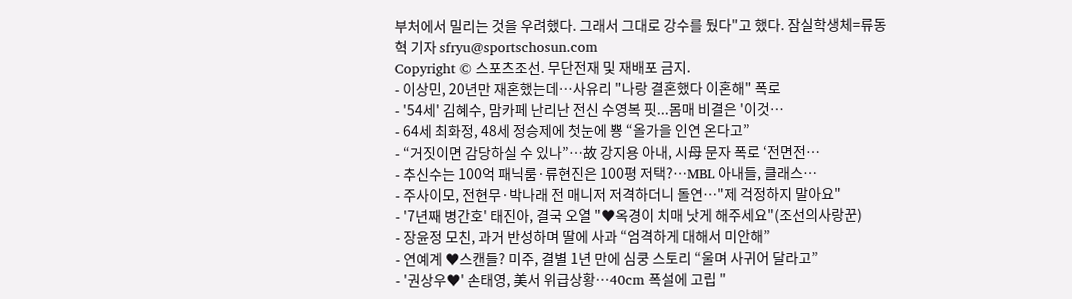부처에서 밀리는 것을 우려했다. 그래서 그대로 강수를 뒀다"고 했다. 잠실학생체=류동혁 기자 sfryu@sportschosun.com
Copyright © 스포츠조선. 무단전재 및 재배포 금지.
- 이상민, 20년만 재혼했는데…사유리 "나랑 결혼했다 이혼해" 폭로
- '54세' 김혜수, 맘카페 난리난 전신 수영복 핏...몸매 비결은 '이것…
- 64세 최화정, 48세 정승제에 첫눈에 뿅 “올가을 인연 온다고”
- “거짓이면 감당하실 수 있나”…故 강지용 아내, 시母 문자 폭로 ‘전면전…
- 추신수는 100억 패닉룸·류현진은 100평 저택?…MBL 아내들, 클래스…
- 주사이모, 전현무·박나래 전 매니저 저격하더니 돌연…"제 걱정하지 말아요"
- '7년째 병간호' 태진아, 결국 오열 "♥옥경이 치매 낫게 해주세요"(조선의사랑꾼)
- 장윤정 모친, 과거 반성하며 딸에 사과 “엄격하게 대해서 미안해”
- 연예계 ♥스캔들? 미주, 결별 1년 만에 심쿵 스토리 “울며 사귀어 달라고”
- '권상우♥' 손태영, 美서 위급상황…40cm 폭설에 고립 "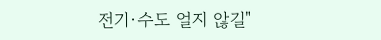전기·수도 얼지 않길"